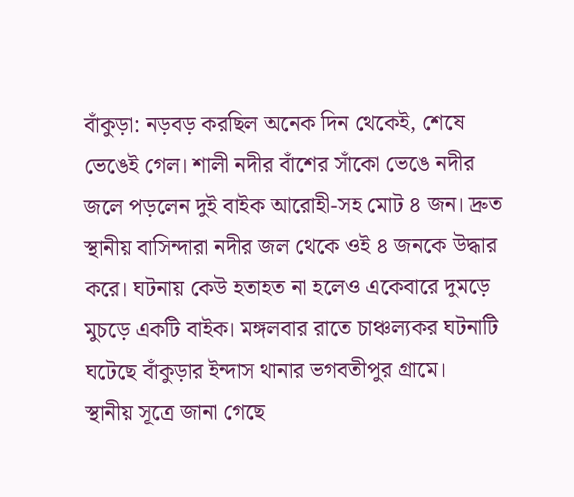বাঁকুড়া: নড়বড় করছিল অনেক দিন থেকেই, শেষে ভেঙেই গেল। শালী নদীর বাঁশের সাঁকো ভেঙে নদীর জলে পড়লেন দুই বাইক আরোহী-সহ মোট ৪ জন। দ্রুত স্থানীয় বাসিন্দারা নদীর জল থেকে ওই ৪ জনকে উদ্ধার করে। ঘটনায় কেউ হতাহত না হলেও একেবারে দুমড়ে মুচড়ে একটি বাইক। মঙ্গলবার রাতে চাঞ্চল্যকর ঘটনাটি ঘটেছে বাঁকুড়ার ইন্দাস থানার ভগবতীপুর গ্রামে।
স্থানীয় সূত্রে জানা গেছে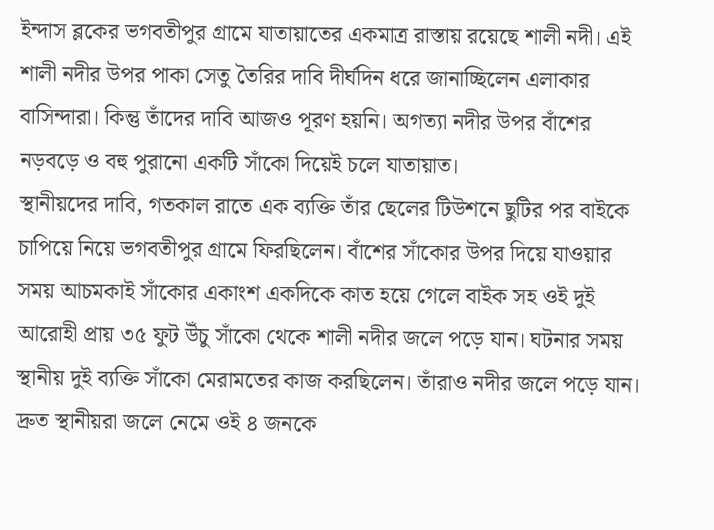ইন্দাস ব্লকের ভগবতীপুর গ্রামে যাতায়াতের একমাত্র রাস্তায় রয়েছে শালী নদী। এই শালী নদীর উপর পাকা সেতু তৈরির দাবি দীর্ঘদিন ধরে জানাচ্ছিলেন এলাকার বাসিন্দারা। কিন্তু তাঁদের দাবি আজও পূরণ হয়নি। অগত্যা নদীর উপর বাঁশের নড়বড়ে ও বহু পুরানো একটি সাঁকো দিয়েই চলে যাতায়াত।
স্থানীয়দের দাবি, গতকাল রাতে এক ব্যক্তি তাঁর ছেলের টিউশনে ছুটির পর বাইকে চাপিয়ে নিয়ে ভগবতীপুর গ্রামে ফিরছিলেন। বাঁশের সাঁকোর উপর দিয়ে যাওয়ার সময় আচমকাই সাঁকোর একাংশ একদিকে কাত হয়ে গেলে বাইক সহ ওই দুই আরোহী প্রায় ৩৫ ফুট উঁচু সাঁকো থেকে শালী নদীর জলে পড়ে যান। ঘটনার সময় স্থানীয় দুই ব্যক্তি সাঁকো মেরামতের কাজ করছিলেন। তাঁরাও নদীর জলে পড়ে যান। দ্রুত স্থানীয়রা জলে নেমে ওই ৪ জনকে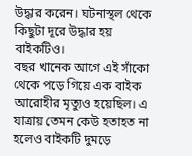উদ্ধার করেন। ঘটনাস্থল থেকে কিছুটা দূরে উদ্ধার হয় বাইকটিও।
বছর খানেক আগে এই সাঁকো থেকে পড়ে গিয়ে এক বাইক আরোহীর মৃত্যুও হয়েছিল। এ যাত্রায় তেমন কেউ হতাহত না হলেও বাইকটি দুমড়ে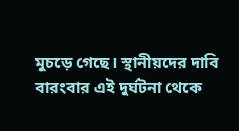মুচড়ে গেছে। স্থানীয়দের দাবি বারংবার এই দুর্ঘটনা থেকে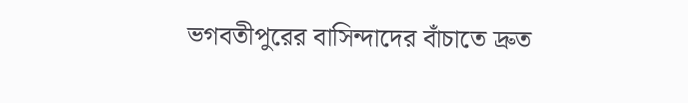ভগবতীপুরের বাসিন্দাদের বাঁচাতে দ্রুত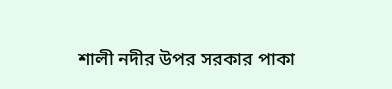শালী নদীর উপর সরকার পাকা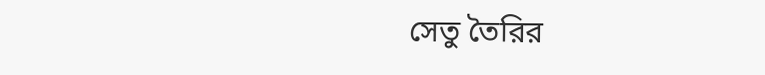সেতু তৈরির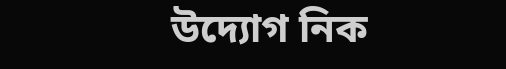উদ্যোগ নিক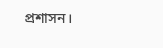প্রশাসন।